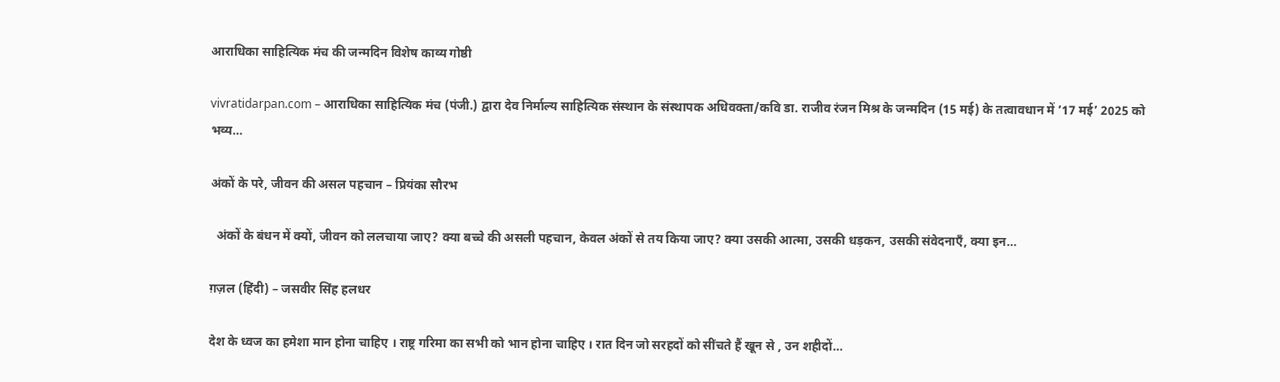आराधिका साहित्यिक मंच की जन्मदिन विशेष काव्य गोष्ठी

vivratidarpan.com – आराधिका साहित्यिक मंच (पंजी.) द्वारा देव निर्माल्य साहित्यिक संस्थान के संस्थापक अधिवक्ता/कवि डा. राजीव रंजन मिश्र के जन्मदिन (15 मई) के तत्वावधान में ’17 मई’ 2025 को भव्य…

अंकों के परे, जीवन की असल पहचान – प्रियंका सौरभ

  अंकों के बंधन में क्यों, जीवन को ललचाया जाए? क्या बच्चे की असली पहचान, केवल अंकों से तय किया जाए? क्या उसकी आत्मा, उसकी धड़कन, उसकी संवेदनाएँ, क्या इन…

ग़ज़ल (हिंदी) – जसवीर सिंह हलधर

देश के ध्वज का हमेशा मान होना चाहिए । राष्ट्र गरिमा का सभी को भान होना चाहिए । रात दिन जो सरहदों को सींचते हैं खून से , उन शहीदों…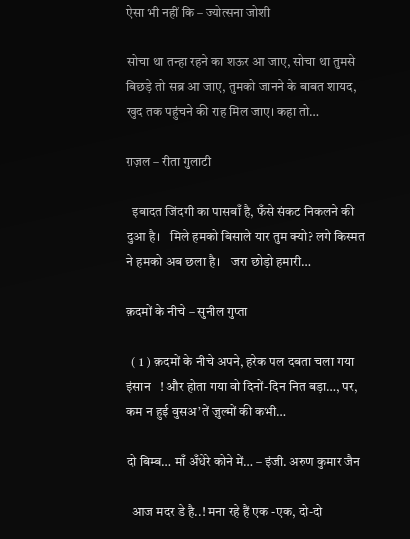ऐसा भी नहीं कि – ज्योत्सना जोशी

सोचा था तन्हा रहने का शऊर आ जाए, सोचा था तुमसे बिछड़े तो सब्र आ जाए, तुमको जानने के बाबत शायद, खुद तक पहुंचने की राह मिल जाए। कहा तो…

ग़ज़ल – रीता गुलाटी

  इबादत जिंदगी का पासबाँ है, फँसे संकट निकलने की दुआ है।   मिले हमको बिसाले यार तुम क्यो? लगे किस्मत ने हमको अब छला है।   जरा छोड़ो हमारी…

क़दमों के नीचे – सुनील गुप्ता

  ( 1 ) क़दमों के नीचे अपने, हरेक पल दबता चला गया इंसान   ! और होता गया वो दिनों-दिन नित बड़ा…, पर, कम न हुई वुसअ’तें ज़ुल्मों की कभी…

दो बिम्ब… माँ अँधेरे कोने में… – इंजी. अरुण कुमार जैन

  आज मदर डे है..! मना रहे हैं एक -एक, दो-दो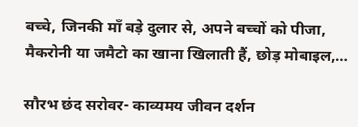बच्चे, जिनकी माँ बड़े दुलार से, अपने बच्चों को पीजा, मैकरोनी या जमैटो का खाना खिलाती हैं, छोड़ मोबाइल,…

सौरभ छंद सरोवर- काव्यमय जीवन दर्शन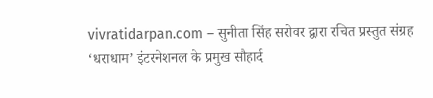vivratidarpan.com – सुनीता सिंह सरोवर द्वारा रचित प्रस्तुत संग्रह ‘धराधाम’ इंटरनेशनल के प्रमुख सौहार्द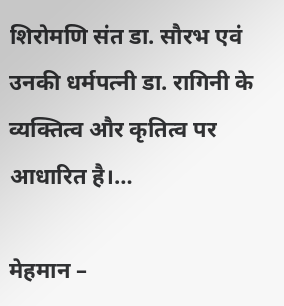शिरोमणि संत डा. सौरभ एवं उनकी धर्मपत्नी डा. रागिनी के व्यक्तित्व और कृतित्व पर आधारित है।…

मेहमान –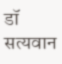डॉ सत्यवान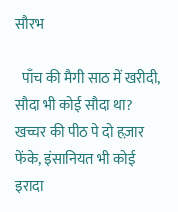सौरभ

  पाँच की मैगी साठ में खरीदी, सौदा भी कोई सौदा था? खच्चर की पीठ पे दो हज़ार फेंके, इंसानियत भी कोई इरादा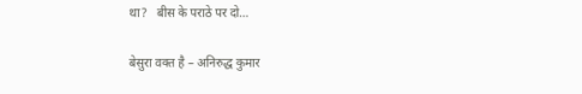था?   बीस के पराठे पर दो…

बेसुरा वक्त है – अनिरुद्ध कुमार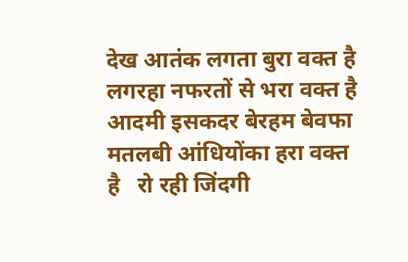देख आतंक लगता बुरा वक्त है लगरहा नफरतों से भरा वक्त है   आदमी इसकदर बेरहम बेवफा मतलबी आंधियोंका हरा वक्त है   रो रही जिंदगी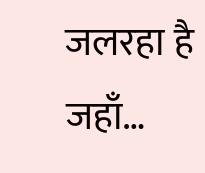जलरहा है जहाँ…